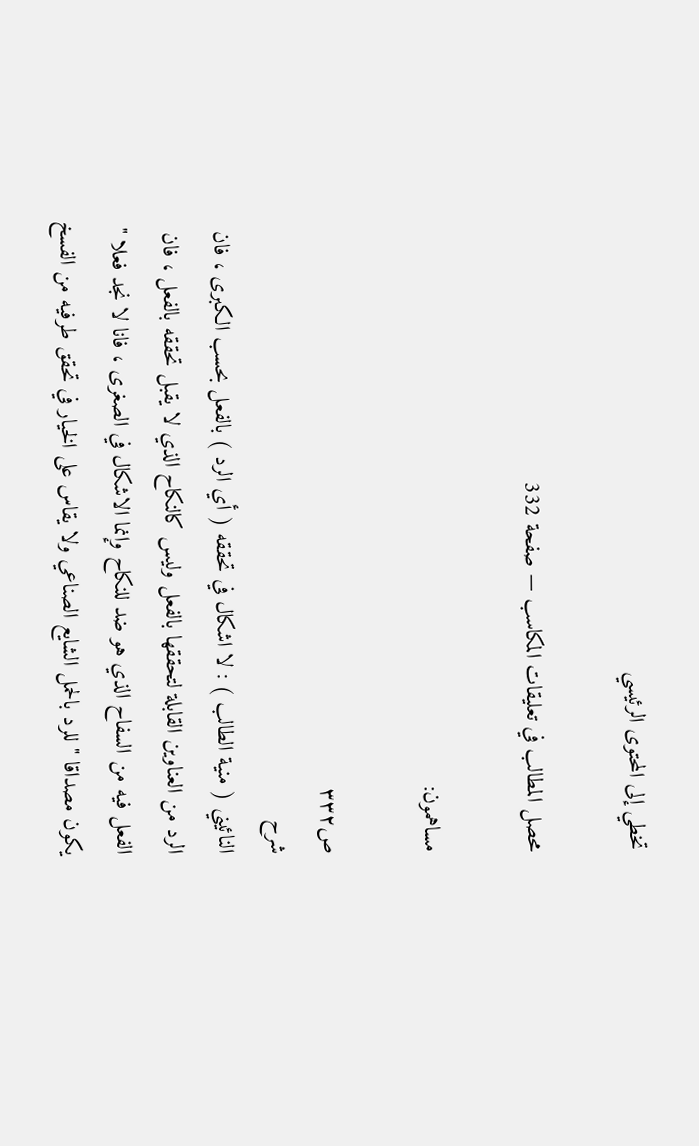تخطي إلى المحتوى الرئيسي

محصل المطالب في تعليقات المكاسب — صفحة 332

مساهمون:

ص٣٣٢
شرح
النائيني ( منية الطالب ) : لا اشكال في تحققه ( أي الرد ) بالفعل بحسب الكبرى ، فان الرد من العناوين القابلة لتحققها بالفعل وليس كالنكاح الذي لا يقبل تحققه بالفعل ، فان الفعل فيه من السفاح الذي هو ضد للنكاح وإنما الاشكال في الصغرى ، فانا لا نجد فعلا " يكون مصداقا " للرد بالحمل الشايع الصناعي ولا يقاس على الخيار في تحقق طرفيه من الفسخ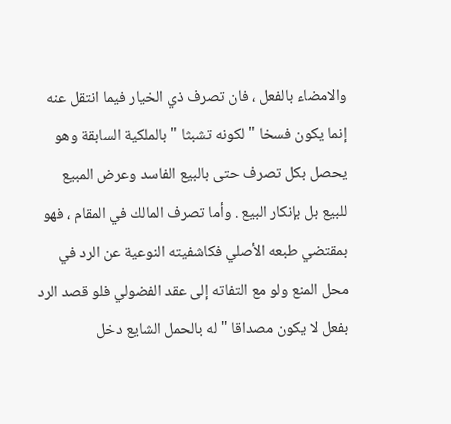والامضاء بالفعل ، فان تصرف ذي الخيار فيما انتقل عنه إنما يكون فسخا " لكونه تشبثا " بالملكية السابقة وهو يحصل بكل تصرف حتى بالبيع الفاسد وعرض المبيع للبيع بل بإنكار البيع . وأما تصرف المالك في المقام ، فهو بمقتضي طبعه الأصلي فكاشفيته النوعية عن الرد في محل المنع ولو مع التفاته إلى عقد الفضولي فلو قصد الرد بفعل لا يكون مصداقا " له بالحمل الشايع دخل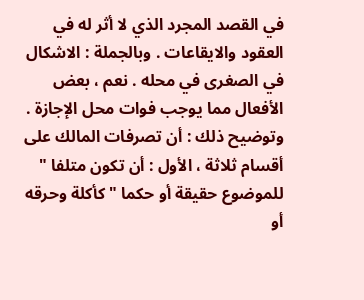في القصد المجرد الذي لا أثر له في العقود والايقاعات . وبالجملة : الاشكال في الصغرى في محله . نعم ، بعض الأفعال مما يوجب فوات محل الإجازة . وتوضيح ذلك : أن تصرفات المالك على أقسام ثلاثة ، الأول : أن تكون متلفا " للموضوع حقيقة أو حكما " كأكلة وحرقه أو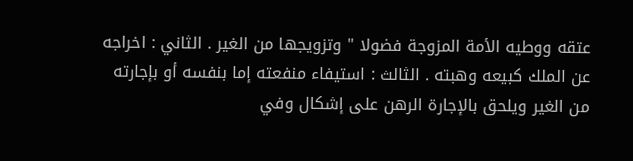عتقه ووطيه الأمة المزوجة فضولا " وتزويجها من الغير . الثاني : اخراجه عن الملك كبيعه وهبته . الثالث : استيفاء منفعته إما بنفسه أو بإجارته من الغير ويلحق بالإجارة الرهن على إشكال وفي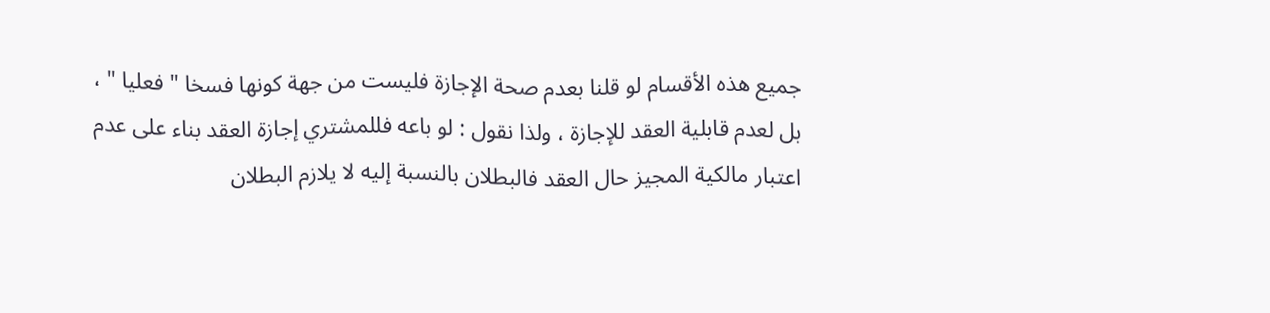جميع هذه الأقسام لو قلنا بعدم صحة الإجازة فليست من جهة كونها فسخا " فعليا " ، بل لعدم قابلية العقد للإجازة ، ولذا نقول : لو باعه فللمشتري إجازة العقد بناء على عدم اعتبار مالكية المجيز حال العقد فالبطلان بالنسبة إليه لا يلازم البطلان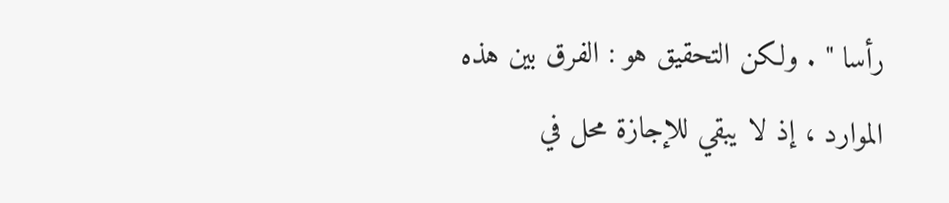رأسا " . ولكن التحقيق هو : الفرق بين هذه الموارد ، إذ لا يبقي للإجازة محل في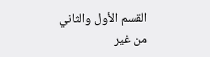القسم الأول والثاني من غير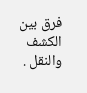فرق بين الكشف والنقل .